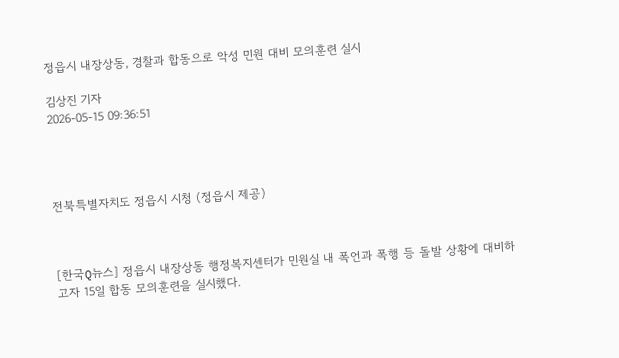정읍시 내장상동, 경찰과 합동으로 악성 민원 대비 모의훈련 실시

김상진 기자
2026-05-15 09:36:51




전북특별자치도 정읍시 시청 (정읍시 제공)



[한국Q뉴스] 정읍시 내장상동 행정복지센터가 민원실 내 폭언과 폭행 등 돌발 상황에 대비하고자 15일 합동 모의훈련을 실시했다.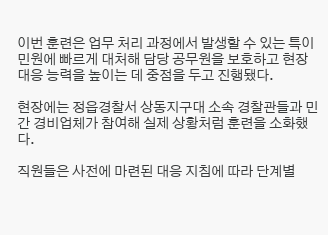이번 훈련은 업무 처리 과정에서 발생할 수 있는 특이 민원에 빠르게 대처해 담당 공무원을 보호하고 현장 대응 능력을 높이는 데 중점을 두고 진행됐다.

현장에는 정읍경찰서 상동지구대 소속 경찰관들과 민간 경비업체가 참여해 실제 상황처럼 훈련을 소화했다.

직원들은 사전에 마련된 대응 지침에 따라 단계별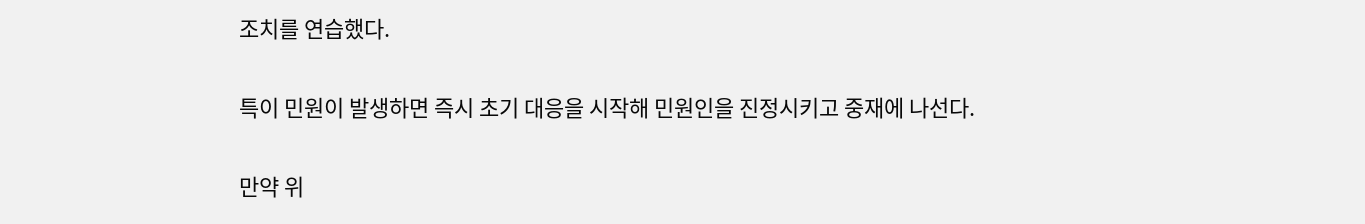조치를 연습했다.

특이 민원이 발생하면 즉시 초기 대응을 시작해 민원인을 진정시키고 중재에 나선다.

만약 위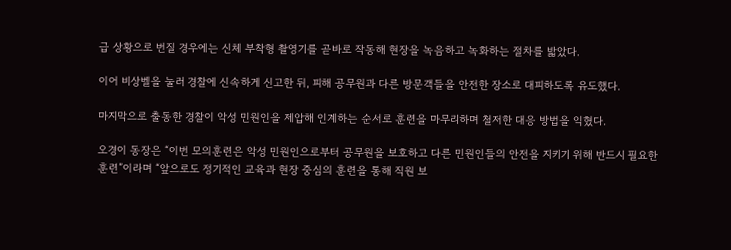급 상황으로 번질 경우에는 신체 부착형 촬영기를 곧바로 작동해 현장을 녹음하고 녹화하는 절차를 밟았다.

이어 비상벨을 눌러 경찰에 신속하게 신고한 뒤, 피해 공무원과 다른 방문객들을 안전한 장소로 대피하도록 유도했다.

마지막으로 출동한 경찰이 악성 민원인을 제압해 인계하는 순서로 훈련을 마무리하며 철저한 대응 방법을 익혔다.

오경이 동장은 “이번 모의훈련은 악성 민원인으로부터 공무원을 보호하고 다른 민원인들의 안전을 지키기 위해 반드시 필요한 훈련”이라며 “앞으로도 정기적인 교육과 현장 중심의 훈련을 통해 직원 보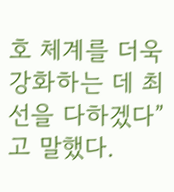호 체계를 더욱 강화하는 데 최선을 다하겠다”고 말했다.